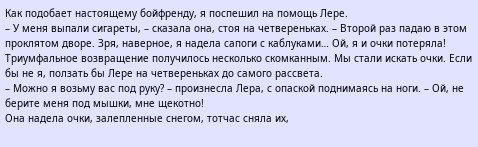Как подобает настоящему бойфренду, я поспешил на помощь Лере.
– У меня выпали сигареты, – сказала она, стоя на четвереньках. – Второй раз падаю в этом проклятом дворе. Зря, наверное, я надела сапоги с каблуками… Ой, я и очки потеряла!
Триумфальное возвращение получилось несколько скомканным. Мы стали искать очки. Если бы не я, ползать бы Лере на четвереньках до самого рассвета.
– Можно я возьму вас под руку? – произнесла Лера, с опаской поднимаясь на ноги. – Ой, не берите меня под мышки, мне щекотно!
Она надела очки, залепленные снегом, тотчас сняла их,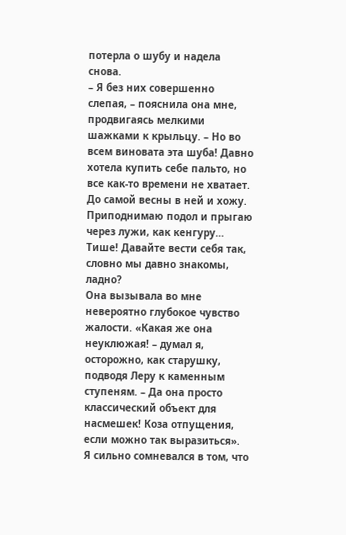потерла о шубу и надела снова.
– Я без них совершенно слепая, – пояснила она мне, продвигаясь мелкими шажками к крыльцу. – Но во всем виновата эта шуба! Давно хотела купить себе пальто, но все как-то времени не хватает. До самой весны в ней и хожу. Приподнимаю подол и прыгаю через лужи, как кенгуру… Тише! Давайте вести себя так, словно мы давно знакомы, ладно?
Она вызывала во мне невероятно глубокое чувство жалости. «Какая же она неуклюжая! – думал я, осторожно, как старушку, подводя Леру к каменным ступеням. – Да она просто классический объект для насмешек! Коза отпущения, если можно так выразиться».
Я сильно сомневался в том, что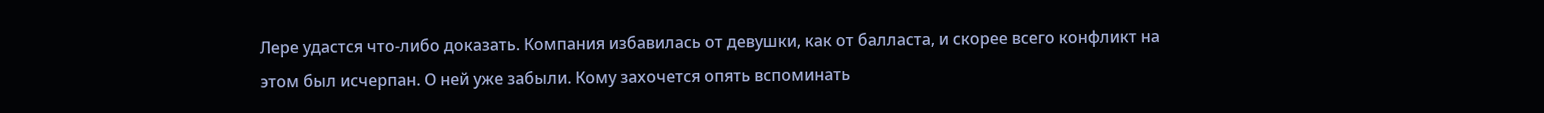Лере удастся что-либо доказать. Компания избавилась от девушки, как от балласта, и скорее всего конфликт на этом был исчерпан. О ней уже забыли. Кому захочется опять вспоминать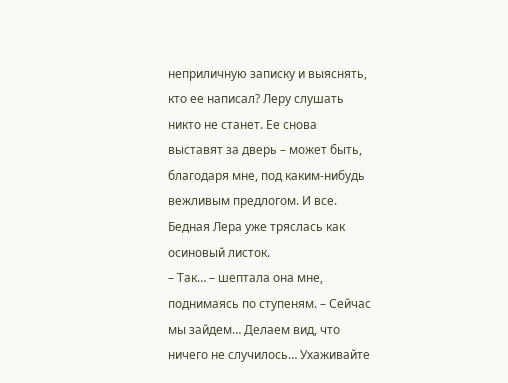неприличную записку и выяснять, кто ее написал? Леру слушать никто не станет. Ее снова выставят за дверь – может быть, благодаря мне, под каким-нибудь вежливым предлогом. И все.
Бедная Лера уже тряслась как осиновый листок.
– Так… – шептала она мне, поднимаясь по ступеням. – Сейчас мы зайдем… Делаем вид, что ничего не случилось… Ухаживайте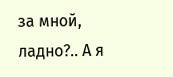за мной, ладно?.. А я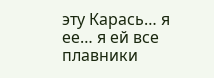эту Карась… я ее… я ей все плавники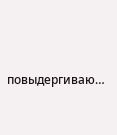повыдергиваю…